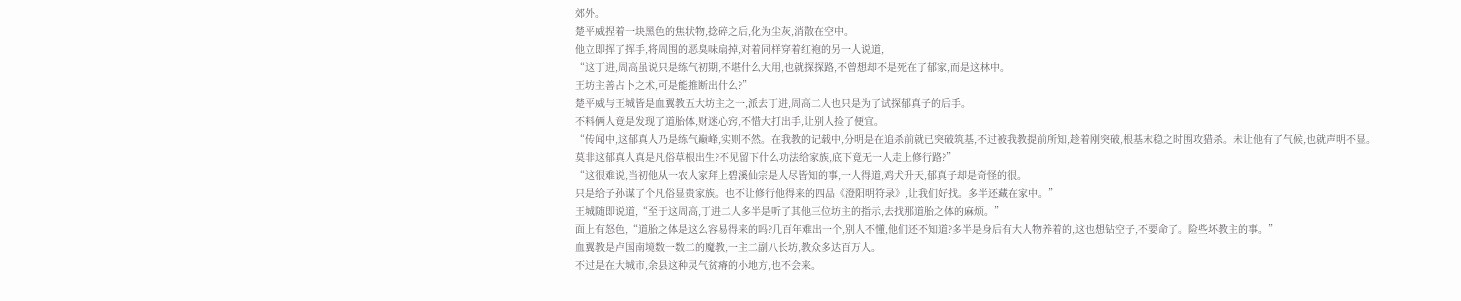郊外。
楚平威捏着一块黑色的焦状物,捻碎之后,化为尘灰,消散在空中。
他立即挥了挥手,将周围的恶臭味扇掉,对着同样穿着红袍的另一人说道,
“这丁进,周高虽说只是练气初期,不堪什么大用,也就探探路,不曾想却不是死在了郁家,而是这林中。
王坊主善占卜之术,可是能推断出什么?”
楚平威与王城皆是血翼教五大坊主之一,派去丁进,周高二人也只是为了试探郁真子的后手。
不料俩人竟是发现了道胎体,财迷心窍,不惜大打出手,让别人捡了便宜。
“传闻中,这郁真人乃是练气巅峰,实则不然。在我教的记载中,分明是在追杀前就已突破筑基,不过被我教提前所知,趁着刚突破,根基末稳之时围攻猎杀。未让他有了气候,也就声明不显。
莫非这郁真人真是凡俗草根出生?不见留下什么功法给家族,底下竟无一人走上修行路?”
“这很难说,当初他从一农人家拜上碧溪仙宗是人尽皆知的事,一人得道,鸡犬升天,郁真子却是奇怪的很。
只是给子孙谋了个凡俗显贵家族。也不让修行他得来的四品《澄阳明符录》,让我们好找。多半还藏在家中。”
王城随即说道,“至于这周高,丁进二人多半是听了其他三位坊主的指示,去找那道胎之体的麻烦。”
面上有怒色,“道胎之体是这么容易得来的吗?几百年难出一个,别人不懂,他们还不知道?多半是身后有大人物养着的,这也想钻空子,不要命了。险些坏教主的事。”
血翼教是卢国南境数一数二的魔教,一主二副八长坊,教众多达百万人。
不过是在大城市,余县这种灵气贫瘠的小地方,也不会来。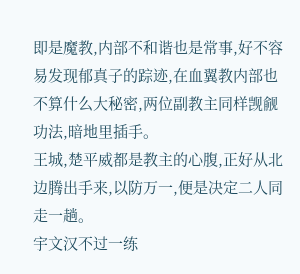即是魔教,内部不和谐也是常事,好不容易发现郁真子的踪迹,在血翼教内部也不算什么大秘密,两位副教主同样觊觎功法,暗地里插手。
王城,楚平威都是教主的心腹,正好从北边腾出手来,以防万一,便是决定二人同走一趟。
宇文汉不过一练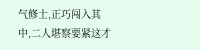气修士,正巧闯入其中,二人堪察要紧这才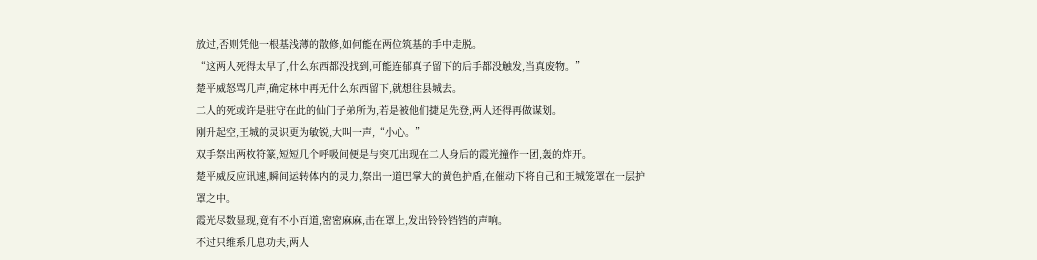放过,否则凭他一根基浅薄的散修,如何能在两位筑基的手中走脱。
“这两人死得太早了,什么东西都没找到,可能连郁真子留下的后手都没触发,当真废物。”
楚平威怒骂几声,确定林中再无什么东西留下,就想往县城去。
二人的死或许是驻守在此的仙门子弟所为,若是被他们捷足先登,两人还得再做谋划。
刚升起空,王城的灵识更为敏锐,大叫一声,“小心。”
双手祭出两枚符篆,短短几个呼吸间便是与突兀出现在二人身后的霞光撞作一团,轰的炸开。
楚平威反应讯速,瞬间运转体内的灵力,祭出一道巴掌大的黄色护盾,在催动下将自己和王城笼罩在一层护罩之中。
霞光尽数显现,竟有不小百道,密密麻麻,击在罩上,发出铃铃铛铛的声响。
不过只维系几息功夫,两人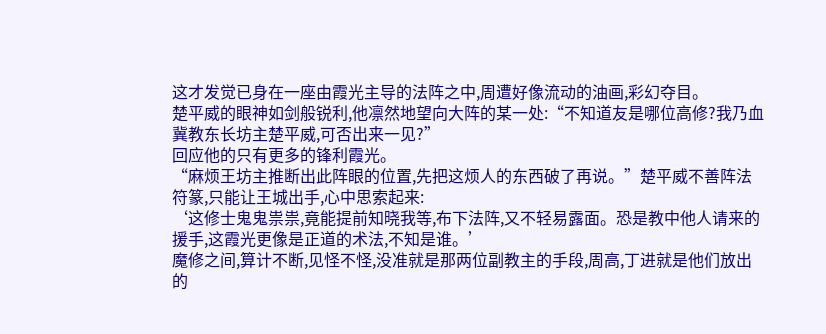这才发觉已身在一座由霞光主导的法阵之中,周遭好像流动的油画,彩幻夺目。
楚平威的眼神如剑般锐利,他凛然地望向大阵的某一处:“不知道友是哪位高修?我乃血冀教东长坊主楚平威,可否出来一见?”
回应他的只有更多的锋利霞光。
“麻烦王坊主推断出此阵眼的位置,先把这烦人的东西破了再说。”楚平威不善阵法符篆,只能让王城出手,心中思索起来:
‘这修士鬼鬼祟祟,竟能提前知晓我等,布下法阵,又不轻易露面。恐是教中他人请来的援手,这霞光更像是正道的术法,不知是谁。’
魔修之间,算计不断,见怪不怪,没准就是那两位副教主的手段,周高,丁进就是他们放出的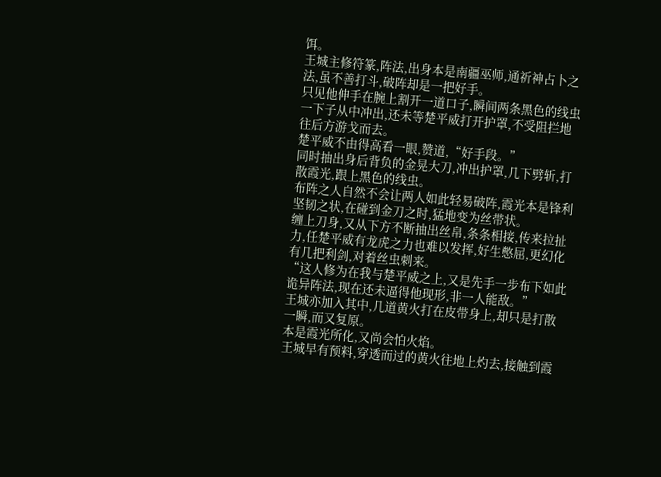饵。
王城主修符篆,阵法,出身本是南疆巫师,通祈神占卜之法,虽不善打斗,破阵却是一把好手。
只见他伸手在腕上割开一道口子,瞬间两条黑色的线虫一下子从中冲出,还未等楚平威打开护罩,不受阻拦地往后方游戈而去。
楚平威不由得高看一眼,赞道,“好手段。”
同时抽出身后背负的金晃大刀,冲出护罩,几下劈斩,打散霞光,跟上黑色的线虫。
布阵之人自然不会让两人如此轻易破阵,霞光本是锋利坚韧之状,在碰到金刀之时,猛地变为丝带状。
缠上刀身,又从下方不断抽出丝帛,条条相接,传来拉扯力,任楚平威有龙虎之力也难以发挥,好生憋屈,更幻化有几把利剑,对着丝虫刺来。
“这人修为在我与楚平威之上,又是先手一步布下如此诡异阵法,现在还未逼得他现形,非一人能敌。”
王城亦加入其中,几道黄火打在皮带身上,却只是打散一瞬,而又复原。
本是霞光所化,又尚会怕火焰。
王城早有预料,穿透而过的黄火往地上灼去,接触到霞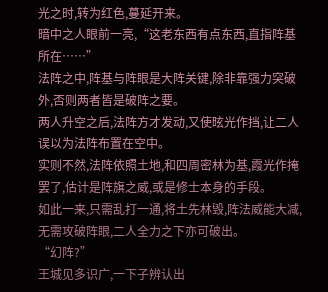光之时,转为红色,蔓延开来。
暗中之人眼前一亮,“这老东西有点东西,直指阵基所在……”
法阵之中,阵基与阵眼是大阵关键,除非靠强力突破外,否则两者皆是破阵之要。
两人升空之后,法阵方才发动,又使昡光作挡,让二人误以为法阵布置在空中。
实则不然,法阵依照土地,和四周密林为基,霞光作掩罢了,估计是阵旗之威,或是修士本身的手段。
如此一来,只需乱打一通,将土先林毁,阵法威能大减,无需攻破阵眼,二人全力之下亦可破出。
“幻阵?”
王城见多识广,一下子辨认出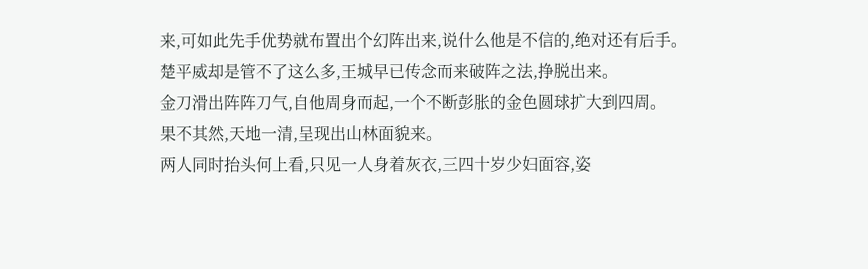来,可如此先手优势就布置出个幻阵出来,说什么他是不信的,绝对还有后手。
楚平威却是管不了这么多,王城早已传念而来破阵之法,挣脱出来。
金刀滑出阵阵刀气,自他周身而起,一个不断彭胀的金色圆球扩大到四周。
果不其然,天地一清,呈现出山林面貌来。
两人同时抬头何上看,只见一人身着灰衣,三四十岁少妇面容,姿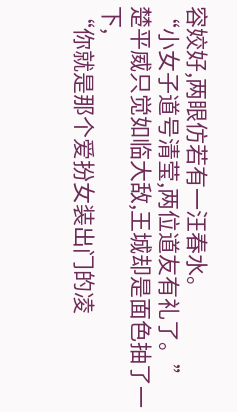容姣好,两眼仿若有一汪春水。
“小女子道号清莹,两位道友有礼了。”
楚平威只觉如临大敌,王城却是面色抽了一下,
“你就是那个爱扮女装出门的凌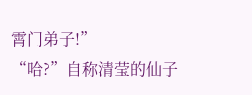霄门弟子!”
“哈?”自称清莹的仙子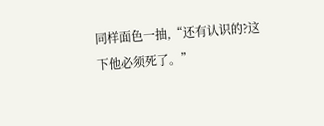同样面色一抽,“还有认识的?这下他必须死了。”